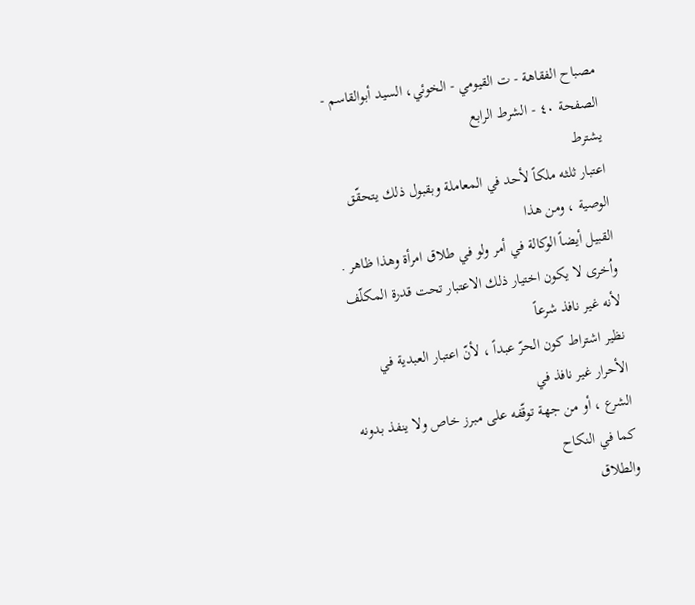مصباح الفقاهة - ت القيومي - الخوئي، السيد أبوالقاسم - الصفحة ٤٠ - الشرط الرابع
يشترط
اعتبار ثلثه ملكاً لأحد في المعاملة وبقبول ذلك يتحقّق الوصية ، ومن هذا
القبيل أيضاً الوكالة في أمر ولو في طلاق امرأة وهذا ظاهر .
واُخرى لا يكون اختيار ذلك الاعتبار تحت قدرة المكلّف لأنه غير نافذ شرعاً
نظير اشتراط كون الحرّ عبداً ، لأنّ اعتبار العبدية في الأحرار غير نافذ في
الشرع ، أو من جهة توقّفه على مبرز خاص ولا ينفذ بدونه كما في النكاح
والطلاق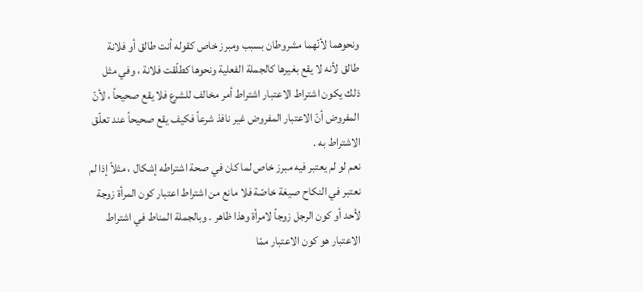ونحوهما لأنّهما مشروطان بسبب ومبرز خاص كقوله أنت طالق أو فلانة
طالق لأنه لا يقع بغيرها كالجملة الفعلية ونحوها كطلّقت فلانة ، وفي مثل
ذلك يكون اشتراط الاعتبار اشتراط أمر مخالف للشرع فلا يقع صحيحاً ، لأنّ
المفروض أنّ الاعتبار المفروض غير نافذ شرعاً فكيف يقع صحيحاً عند تعلّق
الاشتراط به .
نعم لو لم يعتبر فيه مبرز خاص لما كان في صحة اشتراطه إشكال ، مثلاً إذا لم
نعتبر في النكاح صيغة خاصّة فلا مانع من اشتراط اعتبار كون المرأة زوجة
لأحد أو كون الرجل زوجاً لامرأة وهذا ظاهر . وبالجملة المناط في اشتراط
الاعتبار هو كون الاعتبار ممّا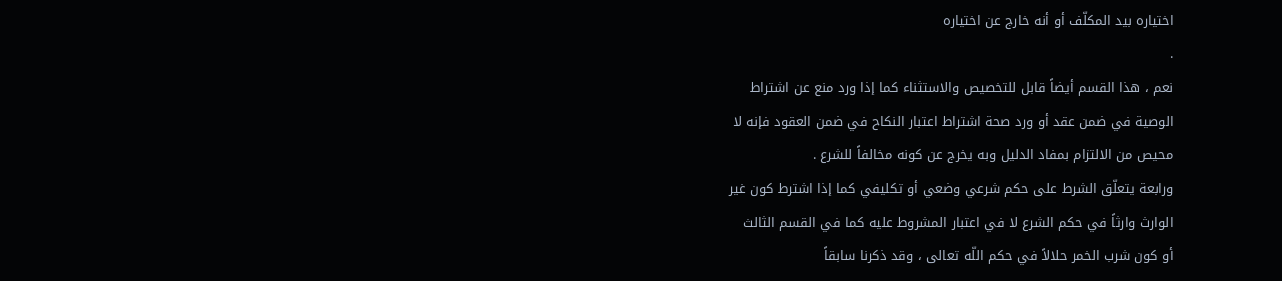اختياره بيد المكلّف أو أنه خارج عن اختياره
.
نعم ، هذا القسم أيضاً قابل للتخصيص والاستثناء كما إذا ورد منع عن اشتراط
الوصية في ضمن عقد أو ورد صحة اشتراط اعتبار النكاح في ضمن العقود فإنه لا
محيص من الالتزام بمفاد الدليل وبه يخرج عن كونه مخالفاً للشرع .
ورابعة يتعلّق الشرط على حكم شرعي وضعي أو تكليفي كما إذا اشترط كون غير
الوارث وارثاً في حكم الشرع لا في اعتبار المشروط عليه كما في القسم الثالث
أو كون شرب الخمر حلالاً في حكم اللّه تعالى ، وقد ذكرنا سابقاً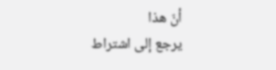أنّ هذا
يرجع إلى اشتراط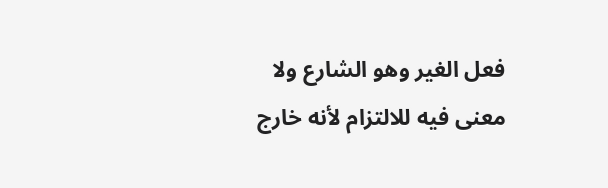فعل الغير وهو الشارع ولا معنى فيه للالتزام لأنه خارج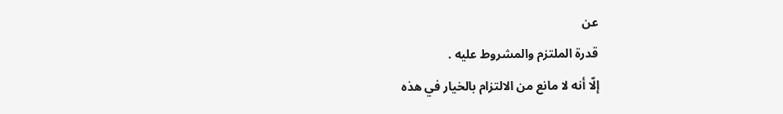عن
قدرة الملتزم والمشروط عليه .
إلّا أنه لا مانع من الالتزام بالخيار في هذه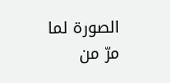الصورة لما مرّ من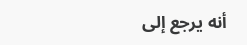أنه يرجع إلى